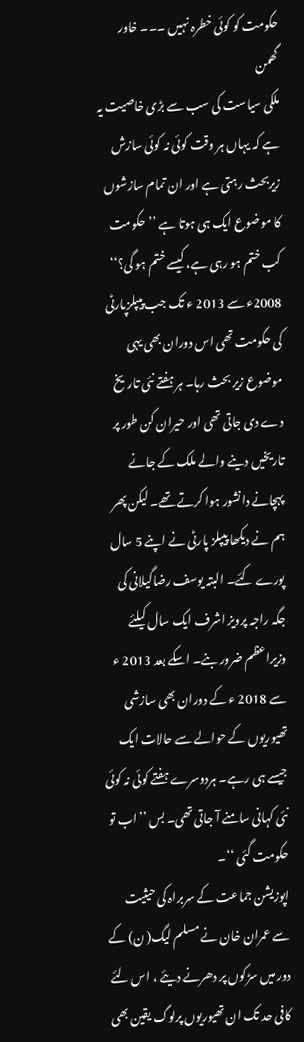حکومت کو کوئی خطرہ نہیں ۔۔۔ خاور گھمن
ملکی سیاست کی سب سے بڑی خاصیت یہ ہے کہ یہاں ہر وقت کوئی نہ کوئی سازش زیربحث رہتی ہے اور ان تمام سازشوں کا موضوع ایک ہی ہوتا ہے ’’حکومت کب ختم ہو رہی ہے، کیسے ختم ہو گی؟‘‘ 2008ء سے 2013 ء تک جب پیپلزپارٹی کی حکومت تھی اس دوران بھی یہی موضوع زیر بحث رہا۔ ہر ہفتے نئی تاریخ دے دی جاتی تھی اور حیران کن طور پر تاریخیں دینے والے ملک کے جانے پہچانے دانشور ہوا کرتے تھے۔ لیکن پھر ہم نے دیکھا پیپلز پارٹی نے اپنے 5 سال پورے کئے۔ البتہ یوسف رضاگیلانی کی جگہ راجہ پرویز اشرف ایک سال کیلئے وزیراعظم ضرور بنے۔ اسکے بعد 2013 ء سے 2018 ء کے دوران بھی سازشی تھیوریوں کے حوالے سے حالات ایک جیسے ہی رہے۔ ہردوسرے ہفتے کوئی نہ کوئی نئی کہانی سامنے آ جاتی تھی۔ بس ’’اب تو حکومت گئی ‘‘۔
اپوزیشن جماعت کے سربراہ کی حیثیت سے عمران خان نے مسلم لیگ( ن) کے دور میں سڑکوں پر دھرنے دیئے ، اس لئے کافی حد تک ان تھیوریوں پرلوگ یقین بھی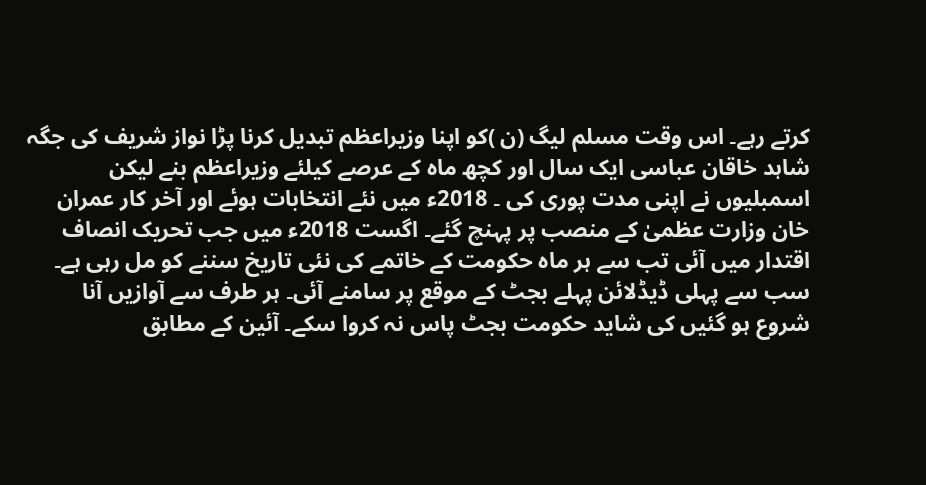کرتے رہے۔ اس وقت مسلم لیگ (ن )کو اپنا وزیراعظم تبدیل کرنا پڑا نواز شریف کی جگہ شاہد خاقان عباسی ایک سال اور کچھ ماہ کے عرصے کیلئے وزیراعظم بنے لیکن اسمبلیوں نے اپنی مدت پوری کی ۔ 2018ء میں نئے انتخابات ہوئے اور آخر کار عمران خان وزارت عظمیٰ کے منصب پر پہنچ گئے۔ اگست 2018ء میں جب تحریک انصاف اقتدار میں آئی تب سے ہر ماہ حکومت کے خاتمے کی نئی تاریخ سننے کو مل رہی ہے۔ سب سے پہلی ڈیڈلائن پہلے بجٹ کے موقع پر سامنے آئی۔ ہر طرف سے آوازیں آنا شروع ہو گئیں کی شاید حکومت بجٹ پاس نہ کروا سکے۔ آئین کے مطابق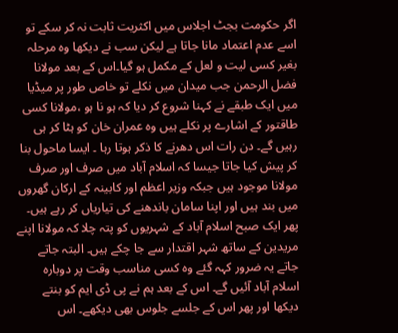اگر حکومت بجٹ اجلاس میں اکثریت ثابت نہ کر سکے تو اسے عدم اعتماد مانا جاتا ہے لیکن سب نے دیکھا وہ مرحلہ بغیر کسی لیت و لعل کے مکمل ہو گیا۔اس کے بعد مولانا فضل الرحمن جب میدان میں نکلے تو خاص طور پر میڈیا میں ایک طبقے نے کہنا شروع کر دیا کہ ہو نا ہو ،مولانا کسی طاقتور کے اشارے پر نکلے ہیں وہ عمران خان کو ہٹا کر ہی رہیں گے۔ دن رات اس دھرنے کا ذکر ہوتا رہا ۔ ایسا ماحول بنا کر پیش کیا جاتا جیسا کہ اسلام آباد میں صرف اور صرف مولانا موجود ہیں جبکہ وزیر اعظم اور کابینہ کے ارکان گھروں میں بند ہیں اور اپنا سامان باندھنے کی تیاریاں کر رہے ہیں۔
پھر ایک صبح اسلام آباد کے شہریوں کو پتہ چلا کہ مولانا اپنے مریدین کے ساتھ شہر اقتدار سے جا چکے ہیں۔ البتہ جاتے جاتے یہ ضرور کہہ گئے وہ کسی مناسب وقت پر دوبارہ اسلام آباد آئیں گے۔ اس کے بعد ہم نے پی ڈی ایم کو بنتے دیکھا اور پھر اس کے جلسے جلوس بھی دیکھے۔ اس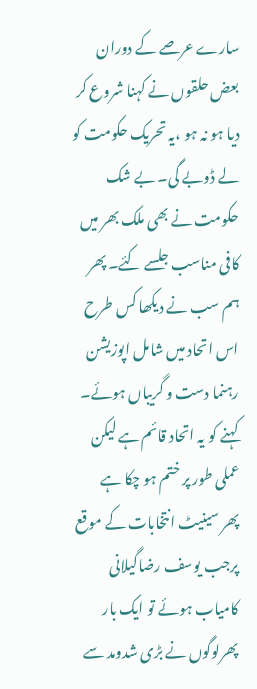سارے عرصے کے دوران بعض حلقوں نے کہنا شروع کر دیا ہو نہ ہو ،یہ تحریک حکومت کو لے ڈوبے گی۔ بے شک حکومت نے بھی ملک بھر میں کافی مناسب جلسے کئے۔ پھر ہم سب نے دیکھا کس طرح اس اتحاد میں شامل اپوزیشن رہنما دست و گریباں ہوئے۔ کہنے کو یہ اتحاد قائم ہے لیکن عملی طور پر ختم ہو چکا ہے
پھر سینیٹ انتخابات کے موقع پرجب یوسف رضاگیلانی کامیاب ہوئے تو ایک بار پھرلوگوں نے بڑی شدومد سے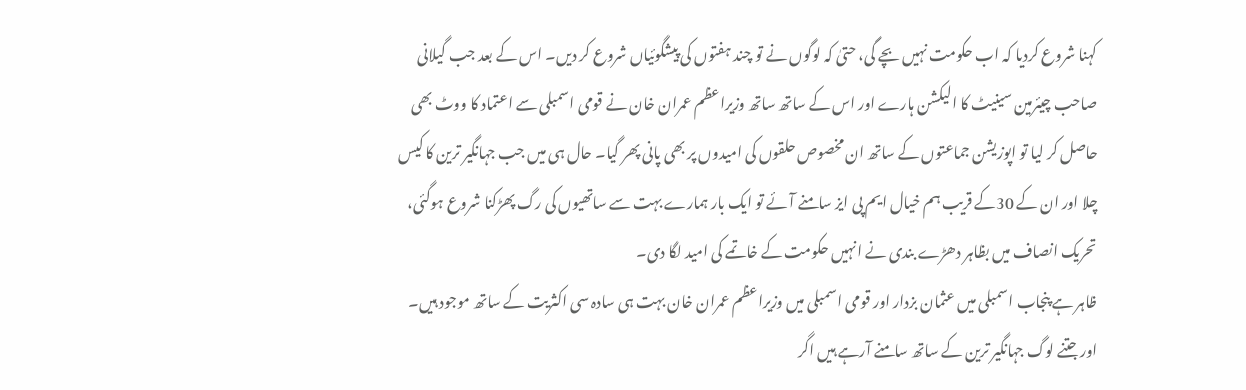کہنا شروع کردیا کہ اب حکومت نہیں بچے گی، حتیٰ کہ لوگوں نے تو چند ہفتوں کی پیشگوئیاں شروع کر دیں۔ اس کے بعد جب گیلانی صاحب چیئرمین سینیٹ کا الیکشن ہارے اور اس کے ساتھ ساتھ وزیراعظم عمران خان نے قومی اسمبلی سے اعتماد کا ووٹ بھی حاصل کر لیا تو اپوزیشن جماعتوں کے ساتھ ان مخصوص حلقوں کی امیدوں پر بھی پانی پھر گیا۔ حال ہی میں جب جہانگیر ترین کا کیس چلا اور ان کے 30کے قریب ہم خیال ایم پی ایز سامنے آئے تو ایک بار ہمارے بہت سے ساتھیوں کی رگ پھڑکنا شروع ہوگئی، تحریک انصاف میں بظاہر دھڑے بندی نے انہیں حکومت کے خاتمے کی امید لگا دی۔
ظاہر ہے پنجاب اسمبلی میں عثمان بزدار اور قومی اسمبلی میں وزیراعظم عمران خان بہت ہی سادہ سی اکثریت کے ساتھ موجود ہیں۔ اور جتنے لوگ جہانگیر ترین کے ساتھ سامنے آرہے ہیں اگر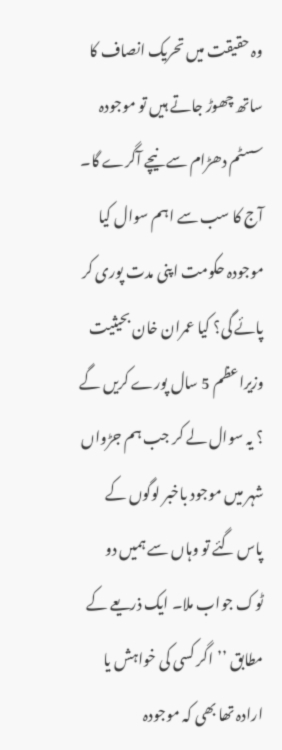وہ حقیقت میں تحریک انصاف کا ساتھ چھوڑ جاتے ہیں تو موجودہ سسٹم دھڑام سے نیچے آگرے گا۔
آج کا سب سے اہم سوال کیا موجودہ حکومت اپنی مدت پوری کر پائے گی؟ کیا عمران خان بحیثیت وزیراعظم 5 سال پورے کریں گے ؟ یہ سوال لے کر جب ہم جڑواں شہر میں موجود باخبر لوگوں کے پاس گئے تو وہاں سے ہمیں دو ٹوک جواب ملا۔ ایک ذریعے کے مطابق ’’اگر کسی کی خواہش یا ارادہ تھا بھی کہ موجودہ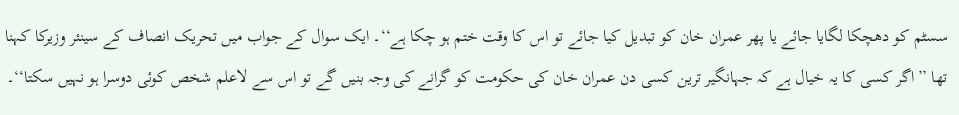سسٹم کو دھچکا لگایا جائے یا پھر عمران خان کو تبدیل کیا جائے تو اس کا وقت ختم ہو چکا ہے‘‘۔ ایک سوال کے جواب میں تحریک انصاف کے سینئر وزیرکا کہنا تھا ’’اگر کسی کا یہ خیال ہے کہ جہانگیر ترین کسی دن عمران خان کی حکومت کو گرانے کی وجہ بنیں گے تو اس سے لاعلم شخص کوئی دوسرا ہو نہیں سکتا‘‘۔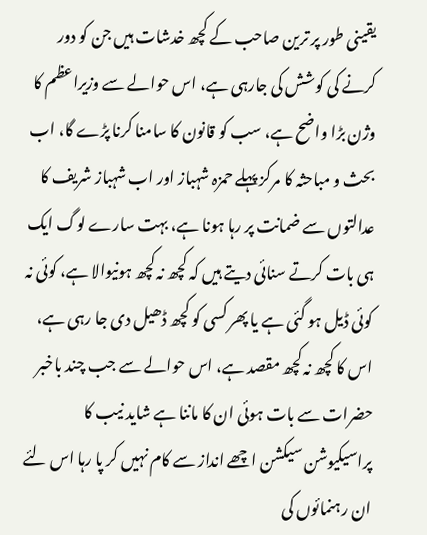یقینی طور پر ترین صاحب کے کچھ خدشات ہیں جن کو دور کرنے کی کوشش کی جارہی ہے، اس حوالے سے وزیراعظم کا وژن بڑا واضح ہے، سب کو قانون کا سامنا کرنا پڑے گا، اب بحث و مباحثہ کا مرکز پہلے حمزہ شہباز اور اب شہباز شریف کا عدالتوں سے ضمانت پر رہا ہونا ہے، بہت سارے لوگ ایک ہی بات کرتے سنائی دیتے ہیں کہ کچھ نہ کچھ ہونیوالا ہے، کوئی نہ کوئی ڈیل ہو گئی ہے یا پھر کسی کو کچھ ڈھیل دی جا رہی ہے، اس کا کچھ نہ کچھ مقصد ہے، اس حوالے سے جب چند باخبر حضرات سے بات ہوئی ان کا ماننا ہے شاید نیب کا پراسیکیوشن سیکشن اچھے انداز سے کام نہیں کر پا رہا اس لئے ان رہنمائوں کی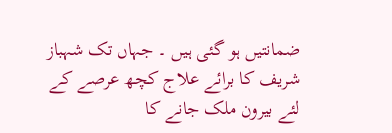ضمانتیں ہو گئی ہیں ۔ جہاں تک شہباز شریف کا برائے علاج کچھ عرصے کے لئے بیرون ملک جانے کا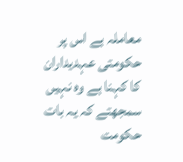معاملہ ہے اس پر حکومتی عہدیداران کا کہنا ہے وہ نہیں سمجھتے کہ یہ بات حکومت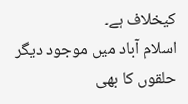کیخلاف ہے۔
اسلام آباد میں موجود دیگر حلقوں کا بھی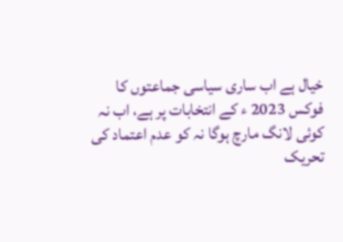خیال ہے اب ساری سیاسی جماعتوں کا فوکس 2023 ء کے انتخابات پر ہے، اب نہ کوئی لانگ مارچ ہوگا نہ کو عدم اعتماد کی تحریک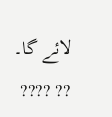لائے گا۔
?? ????